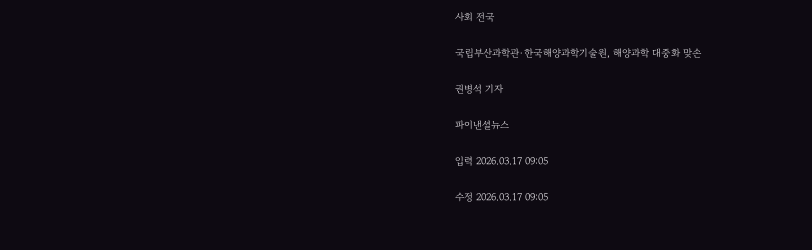사회 전국

국립부산과학관·한국해양과학기술원, 해양과학 대중화 맞손

권병석 기자

파이낸셜뉴스

입력 2026.03.17 09:05

수정 2026.03.17 09:05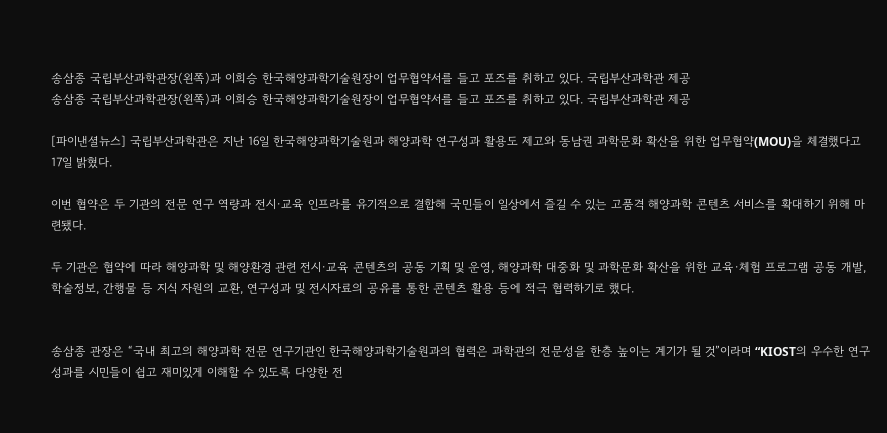송삼종 국립부산과학관장(왼쪽)과 이희승 한국해양과학기술원장이 업무협약서를 들고 포즈를 취하고 있다. 국립부산과학관 제공
송삼종 국립부산과학관장(왼쪽)과 이희승 한국해양과학기술원장이 업무협약서를 들고 포즈를 취하고 있다. 국립부산과학관 제공

[파이낸셜뉴스] 국립부산과학관은 지난 16일 한국해양과학기술원과 해양과학 연구성과 활용도 제고와 동남권 과학문화 확산을 위한 업무협약(MOU)을 체결했다고 17일 밝혔다.

이번 협약은 두 기관의 전문 연구 역량과 전시·교육 인프라를 유기적으로 결합해 국민들이 일상에서 즐길 수 있는 고품격 해양과학 콘텐츠 서비스를 확대하기 위해 마련됐다.

두 기관은 협약에 따라 해양과학 및 해양환경 관련 전시·교육 콘텐츠의 공동 기획 및 운영, 해양과학 대중화 및 과학문화 확산을 위한 교육·체험 프로그램 공동 개발, 학술정보, 간행물 등 지식 자원의 교환, 연구성과 및 전시자료의 공유를 통한 콘텐츠 활용 등에 적극 협력하기로 했다.


송삼종 관장은 “국내 최고의 해양과학 전문 연구기관인 한국해양과학기술원과의 협력은 과학관의 전문성을 한층 높이는 계기가 될 것”이라며 “KIOST의 우수한 연구 성과를 시민들이 쉽고 재미있게 이해할 수 있도록 다양한 전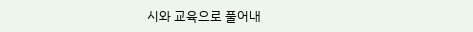시와 교육으로 풀어내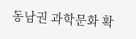동남권 과학문화 확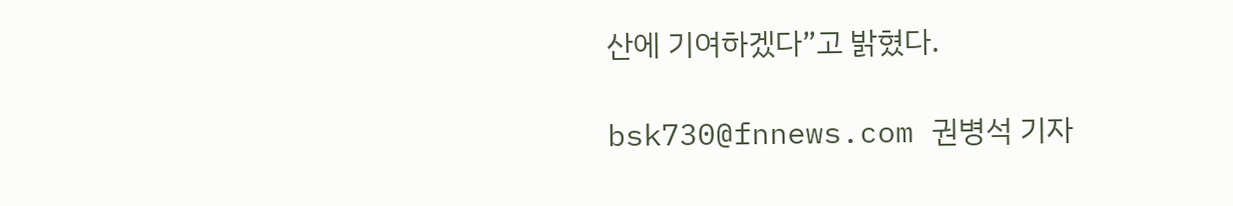산에 기여하겠다”고 밝혔다.

bsk730@fnnews.com 권병석 기자